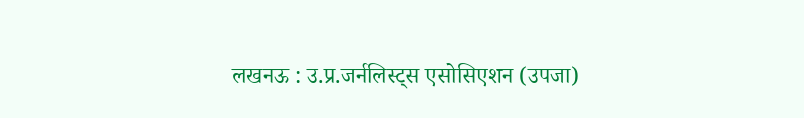लखनऊ : उ.प्र.जर्नलिस्ट्स एसोसिएशन (उपजा)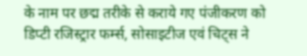के नाम पर छद्म तरीके से कराये गए पंजीकरण को डिप्टी रजिस्ट्रार फर्म्स, सोसाइटीज एवं चिट्स ने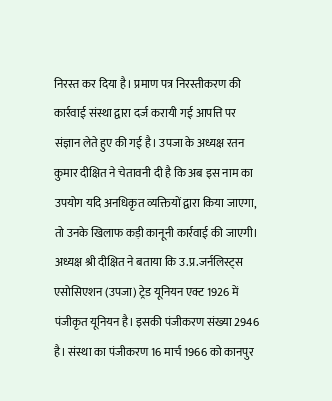निरस्त कर दिया है। प्रमाण पत्र निरस्तीकरण की कार्रवाई संस्था द्वारा दर्ज करायी गई आपत्ति पर संज्ञान लेते हुए की गई है। उपजा के अध्यक्ष रतन कुमार दीक्षित ने चेतावनी दी है कि अब इस नाम का उपयोग यदि अनधिकृत व्यक्तियों द्वारा किया जाएगा, तो उनके खिलाफ कड़ी कानूनी कार्रवाई की जाएगी।
अध्यक्ष श्री दीक्षित ने बताया कि उ.प्र.जर्नलिस्ट्स एसोसिएशन (उपजा) ट्रेड यूनियन एक्ट 1926 में पंजीकृत यूनियन है। इसकी पंजीकरण संख्या 2946 है। संस्था का पंजीकरण 16 मार्च 1966 को कानपुर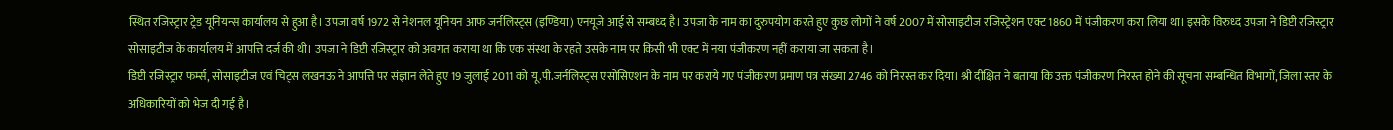स्थित रजिस्ट्रार ट्रेड यूनियन्स कार्यालय से हुआ है। उपजा वर्ष 1972 से नेशनल यूनियन आफ जर्नलिस्ट्स (इण्डिया) एनयूजे आई से सम्बध्द है। उपजा के नाम का दुरुपयोग करते हुए कुछ लोगों ने वर्ष 2007 में सोसाइटीज रजिस्ट्रेशन एक्ट 1860 में पंजीकरण करा लिया था। इसके विरुध्द उपजा ने डिप्टी रजिस्ट्रार सोसाइटीज के कार्यालय में आपत्ति दर्ज की थी। उपजा ने डिप्टी रजिस्ट्रार को अवगत कराया था कि एक संस्था के रहते उसके नाम पर किसी भी एक्ट में नया पंजीकरण नहीं कराया जा सकता है।
डिप्टी रजिस्ट्रार फर्म्स, सोसाइटीज एवं चिट्स लखनऊ ने आपत्ति पर संज्ञान लेते हुए 19 जुलाई 2011 को यू.पी.जर्नलिस्ट्स एसोसिएशन के नाम पर कराये गए पंजीकरण प्रमाण पत्र संख्या 2746 को निरस्त कर दिया। श्री दीक्षित ने बताया कि उक्त पंजीकरण निरस्त होने की सूचना सम्बन्धित विभागों, जिला स्तर के अधिकारियों को भेज दी गई है।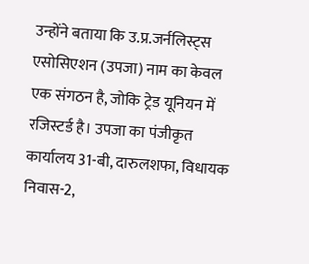उन्होंने बताया कि उ.प्र.जर्नलिस्ट्स एसोसिएशन (उपजा) नाम का केवल एक संगठन है, जोकि ट्रेड यूनियन में रजिस्टर्ड है। उपजा का पंजीकृत कार्यालय 31-बी, दारुलशफा, विधायक निवास-2,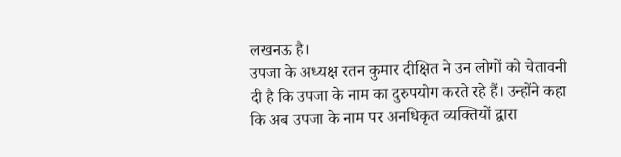लखनऊ है।
उपजा के अध्यक्ष रतन कुमार दीक्षित ने उन लोगों को चेतावनी दी है कि उपजा के नाम का दुरुपयोग करते रहे हैं। उन्होंने कहा कि अब उपजा के नाम पर अनधिकृत व्यक्तियों द्वारा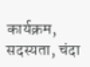कार्यक्रम, सदस्यता, चंदा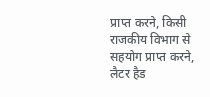प्राप्त करने, किसी राजकीय विभाग से सहयोग प्राप्त करने, लैटर हैड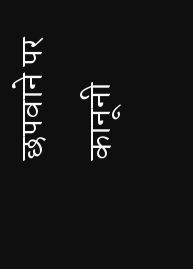छपवाने पर कानूनी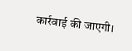कार्रवाई की जाएगी।